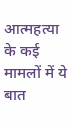आत्महत्या के कई मामलों में ये बात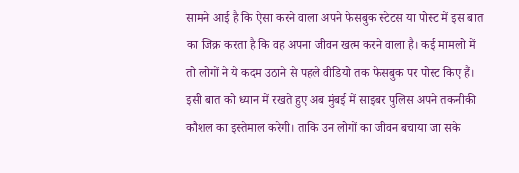सामने आई है कि ऐसा करने वाला अपने फेसबुक स्टेटस या पोस्ट में इस बात का जिक्र करता है कि वह अपना जीवन खत्म करने वाला है। कई मामलो में तो लोगों ने ये कदम उठाने से पहले वीडियो तक फेसबुक पर पोस्ट किए हैं। इसी बात को ध्यान में रखते हुए अब मुंबई में साइबर पुलिस अपने तकनीकी कौशल का इस्तेमाल करेगी। ताकि उन लोगों का जीवन बचाया जा सके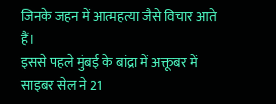जिनके जहन में आत्महत्या जैसे विचार आते हैं।
इससे पहले मुंबई के बांद्रा में अक्तूबर में साइबर सेल ने 21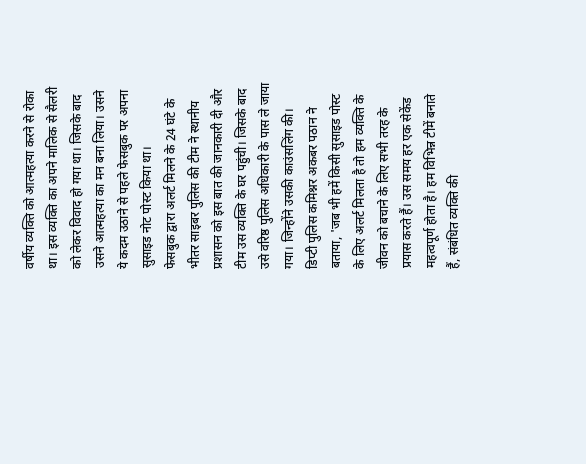वर्षीय व्यक्ति को आत्महत्या करने से रोका था। इस व्यक्ति का अपने मालिक से सैलरी को लेकर विवाद हो गया था। जिसके बाद उसने आत्महत्या का मन बना लिया। उसने ये कदम उठाने से पहले फेसबुक पर अपना सुसाइड नोट पोस्ट किया था।
फेसबुक द्वारा अलर्ट मिलने के 24 घंटे के भीतर साइबर पुलिस की टीम ने स्थानीय प्रशासन को इस बात की जानकारी दी और टीम उस व्यक्ति के घर पहुंची। जिसके बाद उसे वरिष्ठ पुलिस अधिकारी के पास ले जाया गया। जिन्होंने उसकी काउंसलिंग की।
डिप्टी पुलिस कमिश्नर अकबर पठान ने बताया, 'जब भी हमें किसी सुसाइड पोस्ट के लिए अलर्ट मिलता है तो हम व्यक्ति के जीवन को बचाने के लिए सभी तरह के प्रयास करते हैं। उस समय हर एक सेकेंड महत्वपूर्ण होता है। हम विभिन्न टीमें बनाते हैं, संबंधित व्यक्ति की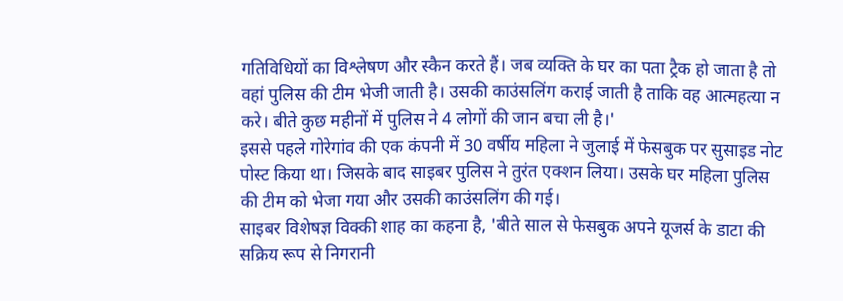गतिविधियों का विश्लेषण और स्कैन करते हैं। जब व्यक्ति के घर का पता ट्रैक हो जाता है तो वहां पुलिस की टीम भेजी जाती है। उसकी काउंसलिंग कराई जाती है ताकि वह आत्महत्या न करे। बीते कुछ महीनों में पुलिस ने 4 लोगों की जान बचा ली है।'
इससे पहले गोरेगांव की एक कंपनी में 30 वर्षीय महिला ने जुलाई में फेसबुक पर सुसाइड नोट पोस्ट किया था। जिसके बाद साइबर पुलिस ने तुरंत एक्शन लिया। उसके घर महिला पुलिस की टीम को भेजा गया और उसकी काउंसलिंग की गई।
साइबर विशेषज्ञ विक्की शाह का कहना है, 'बीते साल से फेसबुक अपने यूजर्स के डाटा की सक्रिय रूप से निगरानी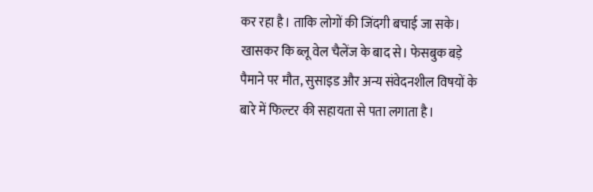कर रहा है। ताकि लोगों की जिंदगी बचाई जा सके। खासकर कि ब्लू वेल चैलेंज के बाद से। फेसबुक बड़े पैमाने पर मौत, सुसाइड और अन्य संवेदनशील विषयों के बारे में फिल्टर की सहायता से पता लगाता है।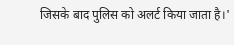जिसके बाद पुलिस को अलर्ट किया जाता है।'